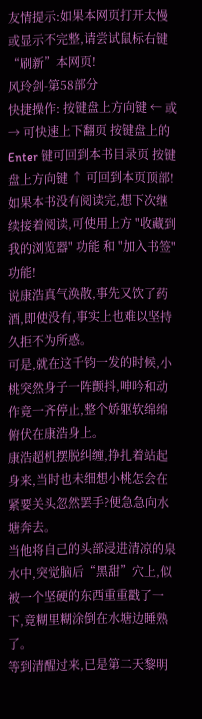友情提示:如果本网页打开太慢或显示不完整,请尝试鼠标右键“刷新”本网页!
风玲剑-第58部分
快捷操作: 按键盘上方向键 ← 或 → 可快速上下翻页 按键盘上的 Enter 键可回到本书目录页 按键盘上方向键 ↑ 可回到本页顶部! 如果本书没有阅读完,想下次继续接着阅读,可使用上方 "收藏到我的浏览器" 功能 和 "加入书签" 功能!
说康浩真气涣散,事先又饮了药酒,即使没有,事实上也难以坚持久拒不为所惑。
可是,就在这千钧一发的时候,小桃突然身子一阵颤抖,呻吟和动作竟一齐停止,整个娇躯软绵绵俯伏在康浩身上。
康浩超机摆脱纠缠,挣扎着站起身来,当时也未细想小桃怎会在紧要关头忽然罢手?便急急向水塘奔去。
当他将自己的头部浸进清凉的泉水中,突觉脑后“黑甜”穴上,似被一个坚硬的东西重重戳了一下,竟糊里糊涂倒在水塘边睡熟了。
等到清醒过来,已是第二天黎明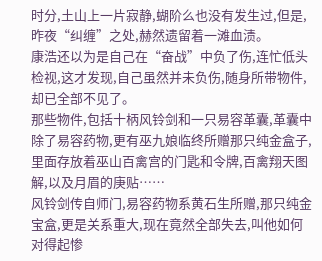时分,土山上一片寂静,蝴阶么也没有发生过,但是,昨夜“纠缠”之处,赫然遗留着一滩血渍。
康浩还以为是自己在“奋战”中负了伤,连忙低头检视,这才发现,自己虽然并未负伤,随身所带物件,却已全部不见了。
那些物件,包括十柄风铃剑和一只易容革囊,革囊中除了易容药物,更有巫九娘临终所赠那只纯金盒子,里面存放着巫山百禽宫的门匙和令牌,百禽翔天图解,以及月眉的庚贴……
风铃剑传自师门,易容药物系黄石生所赠,那只纯金宝盒,更是关系重大,现在竟然全部失去,叫他如何对得起惨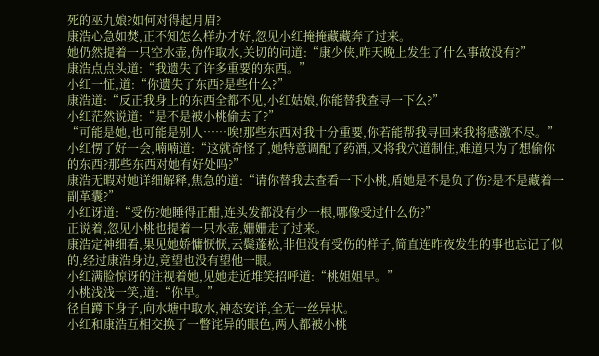死的巫九娘?如何对得起月眉?
康浩心急如焚,正不知怎么样办才好,忽见小红掩掩藏藏奔了过来。
她仍然提着一只空水壶,伪作取水,关切的问道:“康少侠,昨天晚上发生了什么事故没有?”
康浩点点头道:“我遗失了许多重要的东西。”
小红一怔,道:“你遗失了东西?是些什么?”
康浩道:“反正我身上的东西全都不见,小红姑娘,你能替我查寻一下么?”
小红茫然说道:“是不是被小桃偷去了?”
“可能是她,也可能是别人……唉!那些东西对我十分重要,你若能帮我寻回来我将感激不尽。”
小红愣了好一会,喃喃道:“这就奇怪了,她特意调配了药酒,又将我穴道制住,难道只为了想偷你的东西?那些东西对她有好处吗?”
康浩无暇对她详细解释,焦急的道:“请你替我去查看一下小桃,盾她是不是负了伤?是不是藏着一副革囊?”
小红讶道:“受伤?她睡得正酣,连头发都没有少一根,哪像受过什么伤?”
正说着,忽见小桃也提着一只水壶,姗姗走了过来。
康浩定神细看,果见她娇慵恹恹,云鬓蓬松,非但没有受伤的样子,简直连昨夜发生的事也忘记了似的,经过康浩身边,竟望也没有望他一眼。
小红满脸惊讶的注视着她,见她走近堆笑招呼道:“桃姐姐早。”
小桃浅浅一笑,道:“你早。”
径自蹲下身子,向水塘中取水,神态安详,全无一丝异状。
小红和康浩互相交换了一瞥诧异的眼色,两人都被小桃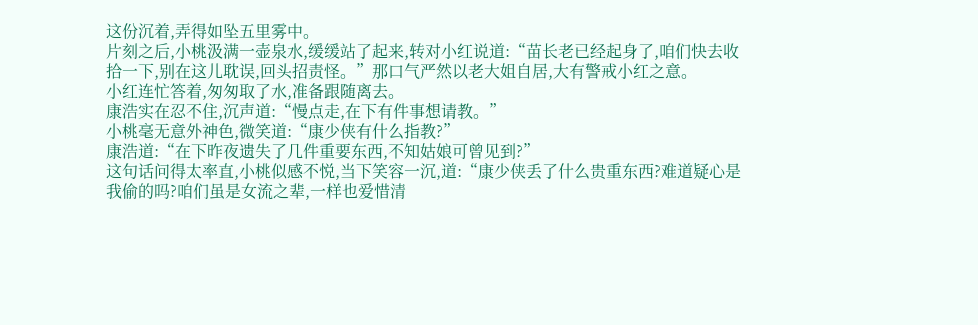这份沉着,弄得如坠五里雾中。
片刻之后,小桃汲满一壶泉水,缓缓站了起来,转对小红说道:“苗长老已经起身了,咱们快去收拾一下,别在这儿耽误,回头招责怪。”那口气严然以老大姐自居,大有警戒小红之意。
小红连忙答着,匆匆取了水,准备跟随离去。
康浩实在忍不住,沉声道:“慢点走,在下有件事想请教。”
小桃毫无意外神色,微笑道:“康少侠有什么指教?”
康浩道:“在下昨夜遗失了几件重要东西,不知姑娘可曾见到?”
这句话问得太率直,小桃似感不悦,当下笑容一沉,道:“康少侠丢了什么贵重东西?难道疑心是我偷的吗?咱们虽是女流之辈,一样也爱惜清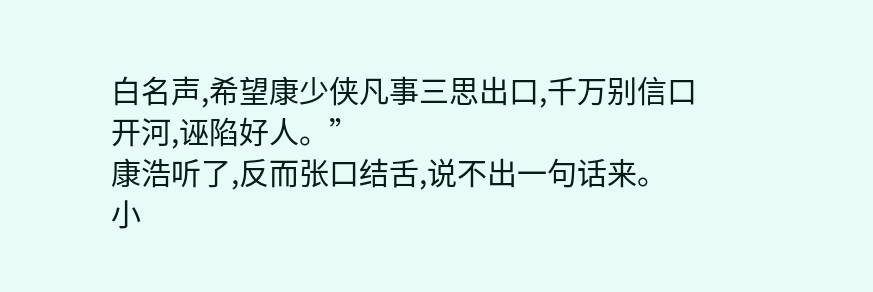白名声,希望康少侠凡事三思出口,千万别信口开河,诬陷好人。”
康浩听了,反而张口结舌,说不出一句话来。
小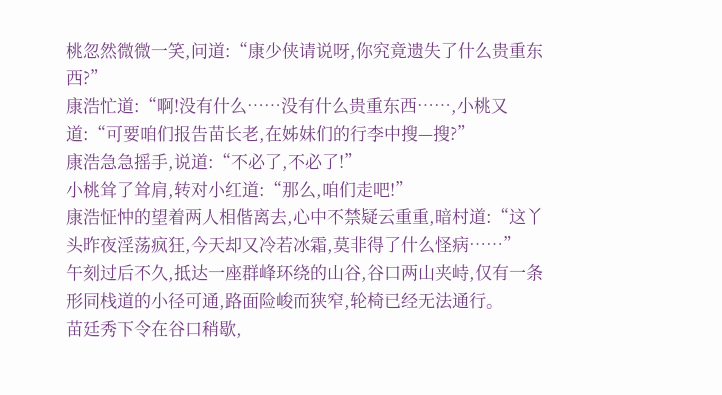桃忽然微微一笑,问道:“康少侠请说呀,你究竟遗失了什么贵重东西?”
康浩忙道:“啊!没有什么……没有什么贵重东西……,小桃又道:“可要咱们报告苗长老,在姊妹们的行李中搜—搜?”
康浩急急摇手,说道:“不必了,不必了!”
小桃耸了耸肩,转对小红道:“那么,咱们走吧!”
康浩怔忡的望着两人相偕离去,心中不禁疑云重重,暗村道:“这丫头昨夜淫荡疯狂,今天却又冷若冰霜,莫非得了什么怪病……”
午刻过后不久,抵达一座群峰环绕的山谷,谷口两山夹峙,仅有一条形同栈道的小径可通,路面险峻而狭窄,轮椅已经无法通行。
苗廷秀下令在谷口稍歇,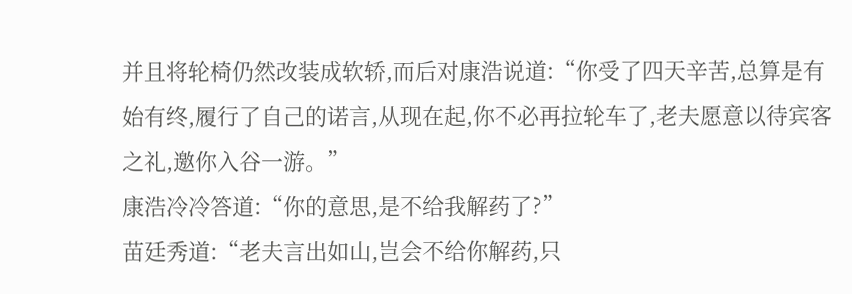并且将轮椅仍然改装成软轿,而后对康浩说道:“你受了四天辛苦,总算是有始有终,履行了自己的诺言,从现在起,你不必再拉轮车了,老夫愿意以待宾客之礼,邀你入谷一游。”
康浩冷冷答道:“你的意思,是不给我解药了?”
苗廷秀道:“老夫言出如山,岂会不给你解药,只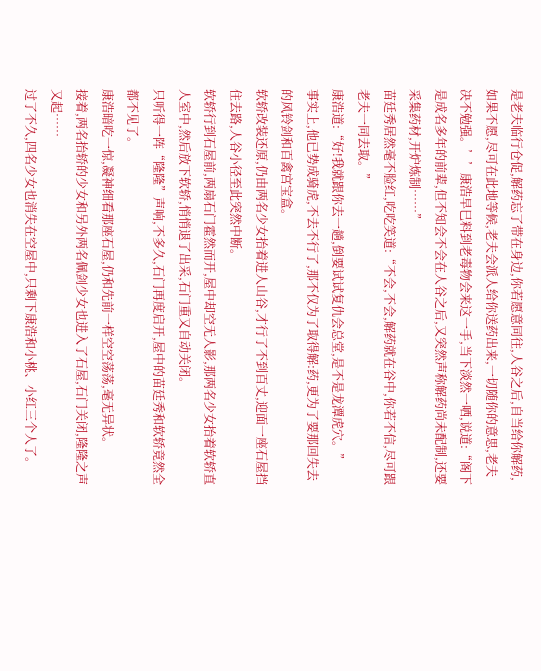是老夫临行仓促,解药忘了带在身边,你若愿意同往,人谷之后,自当给你解药,如果不愿,尽可在此地等候,老夫会派人给你送药出来,一切随你的意思,老夫决不勉强。’’康浩早巳料到老毒物会来这一手,当下淡然一哂,说道:“阁下是成名多年的前辈,但不知会不会在人谷之后,又突然声称解药尚未配制,还要采集药材,开炉炼制……”
苗廷秀居然毫不脸红,吃吃笑道:“不会,不会,解药就在谷中,你若不信,尽可跟老夫一同去取。”
康浩道:“好!我就跟你去一趟,倒要试试复仇会总堂,是不是龙潭虎穴。”
事实上,他已势成骑虎,不去不行了,那不仅为了取得解:药,更为了要那回失去的风铃剑和百禽宫宝盒。
软轿改装还原,仍由两名少女抬着进人山谷,才行了不到百丈,迎面一座石屋挡住去路,人谷小径至此突然中断。
软轿行到石屋前,两扇石门霍然而开,屋中却空无人影,那两名少女抬着软轿直人室中,然后放下软轿,悄悄退了出采,石门重又自动关闭。
只听得一阵“隆隆”声响,不多久,石门再度启开,屋中的苗廷秀和软轿竟然全都不见了。
康浩暗吃一惊,凝神细看那座石屋,仍和先前一样空空荡荡,毫无异状。
接着,两名抬轿的少女和另外两名佩剑少女也进入了石屋,石门关闭,隆隆之声又起……
过了不久,四名少女也消失在空屋中,只剩下康浩和小桃、小红三个人了。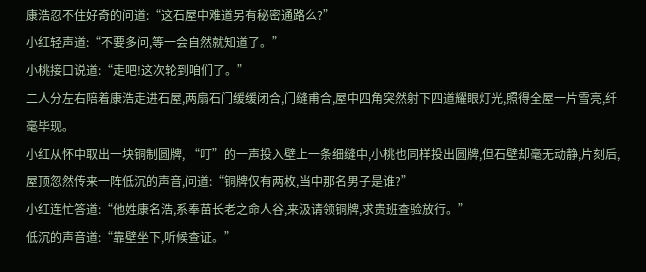康浩忍不住好奇的问道:“这石屋中难道另有秘密通路么?”
小红轻声道:“不要多问,等一会自然就知道了。”
小桃接口说道:“走吧!这次轮到咱们了。”
二人分左右陪着康浩走进石屋,两扇石门缓缓闭合,门缝甫合,屋中四角突然射下四道耀眼灯光,照得全屋一片雪亮,纤毫毕现。
小红从怀中取出一块铜制圆牌, “叮”的一声投入壁上一条细缝中,小桃也同样投出圆牌,但石壁却毫无动静,片刻后,屋顶忽然传来一阵低沉的声音,问道:“铜牌仅有两枚,当中那名男子是谁?”
小红连忙答道:“他姓康名浩,系奉苗长老之命人谷,来汲请领铜牌,求贵班查验放行。”
低沉的声音道:“靠壁坐下,听候查证。”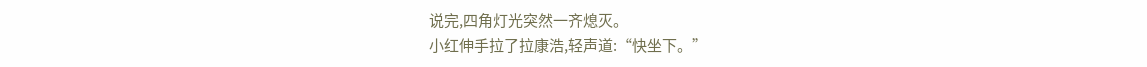说完,四角灯光突然一齐熄灭。
小红伸手拉了拉康浩,轻声道:“快坐下。”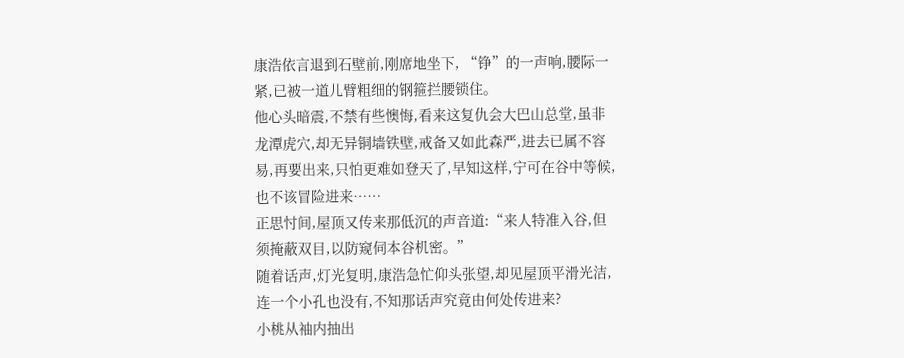康浩依言退到石壁前,刚席地坐下, “铮”的一声响,腰际一紧,已被一道儿臂粗细的钢箍拦腰锁住。
他心头暗震,不禁有些懊悔,看来这复仇会大巴山总堂,虽非龙潭虎穴,却无异铜墙铁壁,戒备又如此森严,进去已属不容易,再要出来,只怕更难如登天了,早知这样,宁可在谷中等候,也不该冒险进来……
正思忖间,屋顶又传来那低沉的声音道:“来人特准入谷,但须掩蔽双目,以防窥伺本谷机密。”
随着话声,灯光复明,康浩急忙仰头张望,却见屋顶平滑光洁,连一个小孔也没有,不知那话声究竟由何处传进来?
小桃从袖内抽出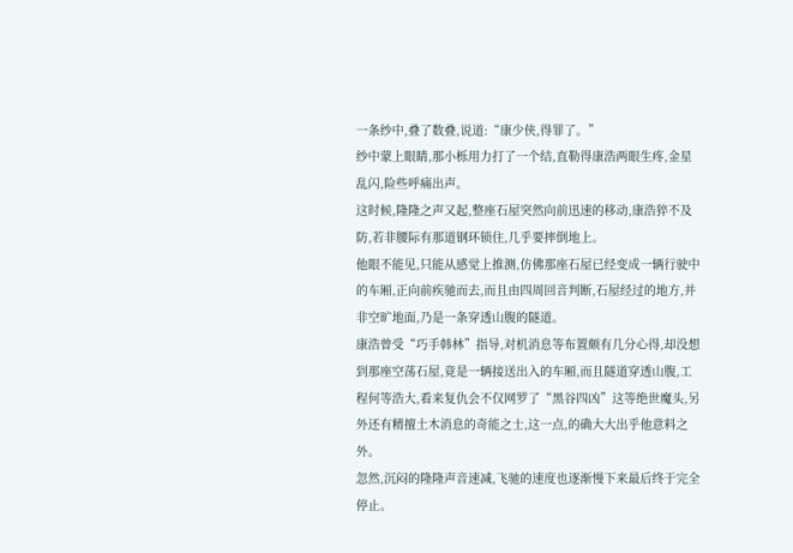一条纱中,叠了数叠,说道:“康少侠,得罪了。”
纱中蒙上眼睛,那小栎用力打了一个结,直勒得康浩两眼生疼,金星乱闪,险些呼痛出声。
这时候,隆隆之声又起,整座石屋突然向前迅速的移动,康浩猝不及防,若非腰际有那道钢环锁住,几乎要摔倒地上。
他眼不能见,只能从感觉上推测,仿佛那座石屋已经变成一辆行驶中的车厢,正向前疾驰而去,而且由四周回音判断,石屋经过的地方,并非空旷地面,乃是一条穿透山腹的隧道。
康浩曾受“巧手韩林”指导,对机消息等布置颇有几分心得,却没想到那座空荡石屋,竟是一辆接送出入的车厢,而且隧道穿透山腹,工程何等浩大,看来复仇会不仅网罗了“黑谷四凶”这等绝世魔头,另外还有精擅土木消息的奇能之士,这一点,的确大大出乎他意料之外。
忽然,沉闷的隆隆声音速减,飞驰的速度也逐渐慢下来最后终于完全停止。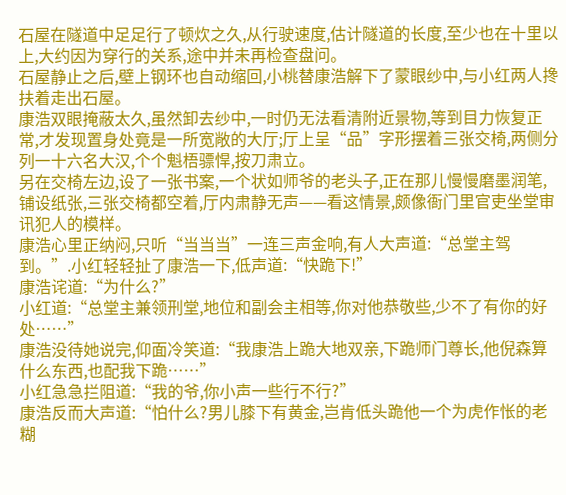石屋在隧道中足足行了顿炊之久,从行驶速度,估计隧道的长度,至少也在十里以上,大约因为穿行的关系,途中并未再检查盘问。
石屋静止之后,壁上钢环也自动缩回,小桃替康浩解下了蒙眼纱中,与小红两人搀扶着走出石屋。
康浩双眼掩蔽太久,虽然卸去纱中,一时仍无法看清附近景物,等到目力恢复正常,才发现置身处竟是一所宽敞的大厅;厅上呈“品”字形摆着三张交椅,两侧分列一十六名大汉,个个魁梧骠悍,按刀肃立。
另在交椅左边,设了一张书案,一个状如师爷的老头子,正在那儿慢慢磨墨润笔,铺设纸张,三张交椅都空着,厅内肃静无声——看这情景,颇像衙门里官吏坐堂审讯犯人的模样。
康浩心里正纳闷,只听“当当当”一连三声金响,有人大声道:“总堂主驾到。”.小红轻轻扯了康浩一下,低声道:“快跪下!”
康浩诧道:“为什么?”
小红道:“总堂主兼领刑堂,地位和副会主相等,你对他恭敬些,少不了有你的好处……”
康浩没待她说完,仰面冷笑道:“我康浩上跪大地双亲,下跪师门尊长,他倪森算什么东西,也配我下跪……”
小红急急拦阻道:“我的爷,你小声一些行不行?”
康浩反而大声道:“怕什么?男儿膝下有黄金,岂肯低头跪他一个为虎作怅的老糊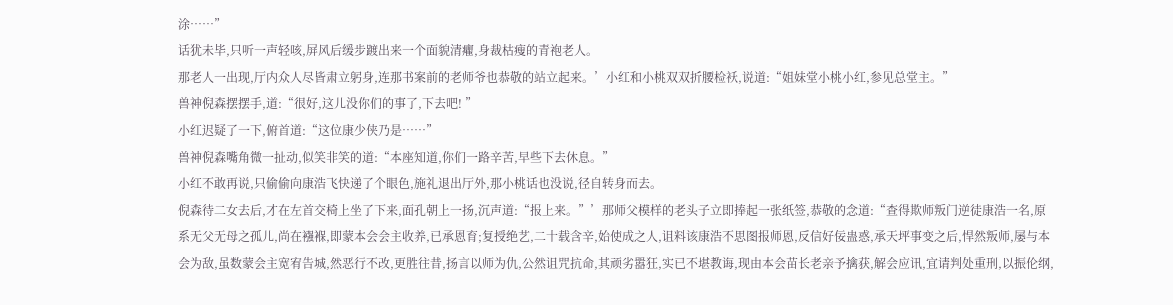涂……”
话犹未毕,只听一声轻咳,屏风后缓步踱出来一个面貌清癯,身裁枯瘦的青袍老人。
那老人一出现,厅内众人尽皆肃立躬身,连那书案前的老师爷也恭敬的站立起来。’小红和小桃双双折腰检袄,说道:“姐妹堂小桃小红,参见总堂主。”
兽神倪森摆摆手,道:“很好,这儿没你们的事了,下去吧! ”
小红迟疑了一下,俯首道:“这位康少侠乃是……”
兽神倪森嘴角微一扯动,似笑非笑的道:“本座知道,你们一路辛苦,早些下去休息。”
小红不敢再说,只偷偷向康浩飞快递了个眼色,施礼退出厅外,那小桃话也没说,径自转身而去。
倪森待二女去后,才在左首交椅上坐了下来,面孔朝上一扬,沉声道:“报上来。”’那师父模样的老头子立即捧起一张纸签,恭敬的念道:“查得欺师叛门逆徒康浩一名,原系无父无母之孤儿,尚在襁褓,即蒙本会会主收养,已承恩育;复授绝艺,二十载含辛,始使成之人,诅料该康浩不思图报师恩,反信好佞蛊惑,承天坪事变之后,悍然叛师,屡与本会为敌,虽数蒙会主宽宥告城,然恶行不改,更胜往昔,扬言以师为仇,公然诅咒抗命,其顽劣嚣狂,实已不堪教诲,现由本会苗长老亲予擒获,解会应讯,宜请判处重刑,以振伦纲,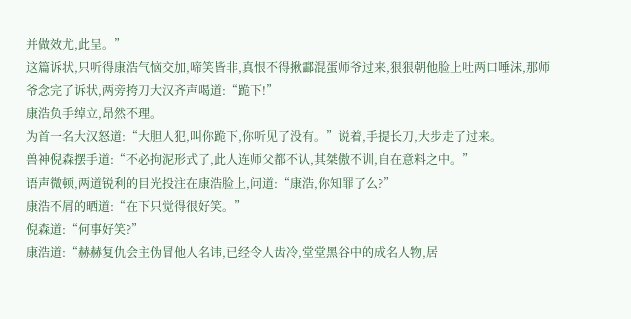并做效尤,此呈。”
这篇诉状,只听得康浩气恼交加,啼笑皆非,真恨不得揪酃混蛋师爷过来,狠狠朝他脸上吐两口唾沫,那师爷念完了诉状,两旁挎刀大汉齐声喝道:“跪下!”
康浩负手绰立,昂然不理。
为首一名大汉怒道:“大胆人犯,叫你跪下,你听见了没有。”说着,手提长刀,大步走了过来。
兽神倪森摆手道:“不必拘泥形式了,此人连师父都不认,其桀傲不训,自在意料之中。”
语声微顿,两道锐利的目光投注在康浩脸上,问道:“康浩,你知罪了么?”
康浩不屑的晒道:“在下只觉得很好笑。”
倪森道:“何事好笑?”
康浩道:“赫赫复仇会主伪冒他人名讳,已经令人齿冷,堂堂黑谷中的成名人物,居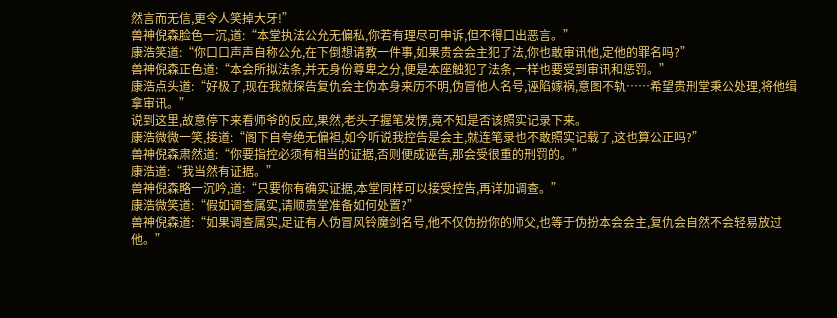然言而无信,更令人笑掉大牙!”
兽神倪森脸色一沉,道:“本堂执法公允无偏私,你若有理尽可申诉,但不得口出恶言。”
康浩笑道:“你口口声声自称公允,在下倒想请教一件事,如果贵会会主犯了法,你也敢审讯他,定他的罪名吗?”
兽神倪森正色道:“本会所拟法条,并无身份尊卑之分,便是本座触犯了法条,一样也要受到审讯和惩罚。”
康浩点头道:“好极了,现在我就探告复仇会主伪本身来历不明,伪冒他人名号,诬陷嫁祸,意图不轨……希望贵刑堂秉公处理,将他缉拿审讯。”
说到这里,故意停下来看师爷的反应,果然,老头子握笔发愣,竟不知是否该照实记录下来。
康浩微微一笑,接道:“阁下自夸绝无偏袒,如今听说我控告是会主,就连笔录也不敢照实记载了,这也算公正吗?”
兽神倪森肃然道:“你要指控必须有相当的证据,否则便成诬告,那会受很重的刑罚的。”
康浩道:“我当然有证据。”
兽神倪森略一沉吟,道:“只要你有确实证据,本堂同样可以接受控告,再详加调查。”
康浩微笑道:“假如调查属实,请顺贵堂准备如何处置?”
兽神倪森道:“如果调查属实,足证有人伪冒风铃魔剑名号,他不仅伪扮你的师父,也等于伪扮本会会主,复仇会自然不会轻易放过他。”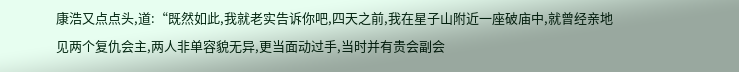康浩又点点头,道:“既然如此,我就老实告诉你吧,四天之前,我在星子山附近一座破庙中,就曾经亲地见两个复仇会主,两人非单容貌无异,更当面动过手,当时并有贵会副会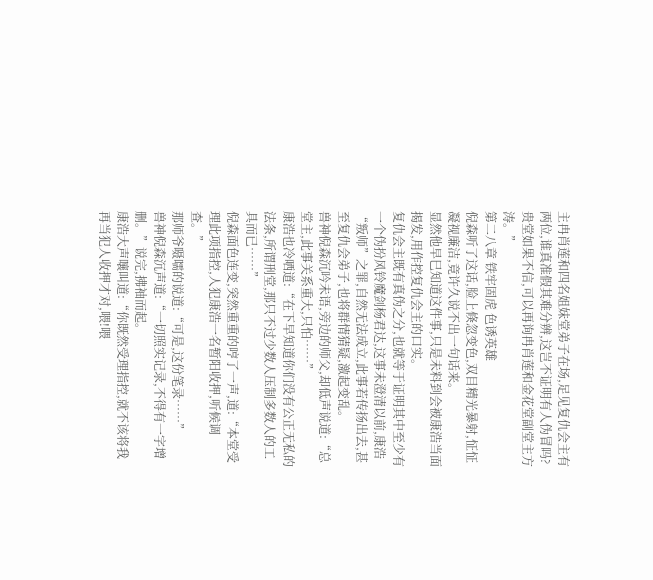主冉肖莲和四名姐妹堂弟子在场,足见复仇会主有两位,谁真准假其难分辨,这岂不证明有人伪冒吗?贵堂如果不信,可以再询冉肖莲和金花堂副堂主方涛。”
第二八章 铁牢固虎 色诱英雄
倪森听了这话,脸上倏忽变色,双目精光暴射,怔怔凝视廉洁,竟许久说不出一句话来。
显然他早巳知道这件事,只是未料到会被康浩当面揭发,用作控复仇会主的口实。
复仇会主既有真伪之分,也就等于证明其中至少有一个伪扮风铃魔剑杨君达,这事未澄清以前,康浩“叛师”之罪,自然无法成立,此事若传扬出去,甚至复仇会弟子,也将群情猜疑,激起变乱。
兽神倪森沉吟未语,旁边的师父,却低声说道:“总堂主,此事关系重大,只怕……”
康浩也冷哂道:“在下早知道你们没有公正无私的法条,所谓刑堂,那只不过少数人压制多数人的工具而已……”
倪森面色连变,突然重重的哼了一声,道:“本堂受理此项指控,人犯康浩一名暂阳收押,听候调查。”
那师爷嗫嚅的说道:“可是,这份笔录……”
兽神倪森沉声道:“一切照实记录,不得有一字增删。”说完,拂袖而起。
康浩大声嚷叫道:“你既然受理指控,就不该将我再当犯人收押才对,喂!喂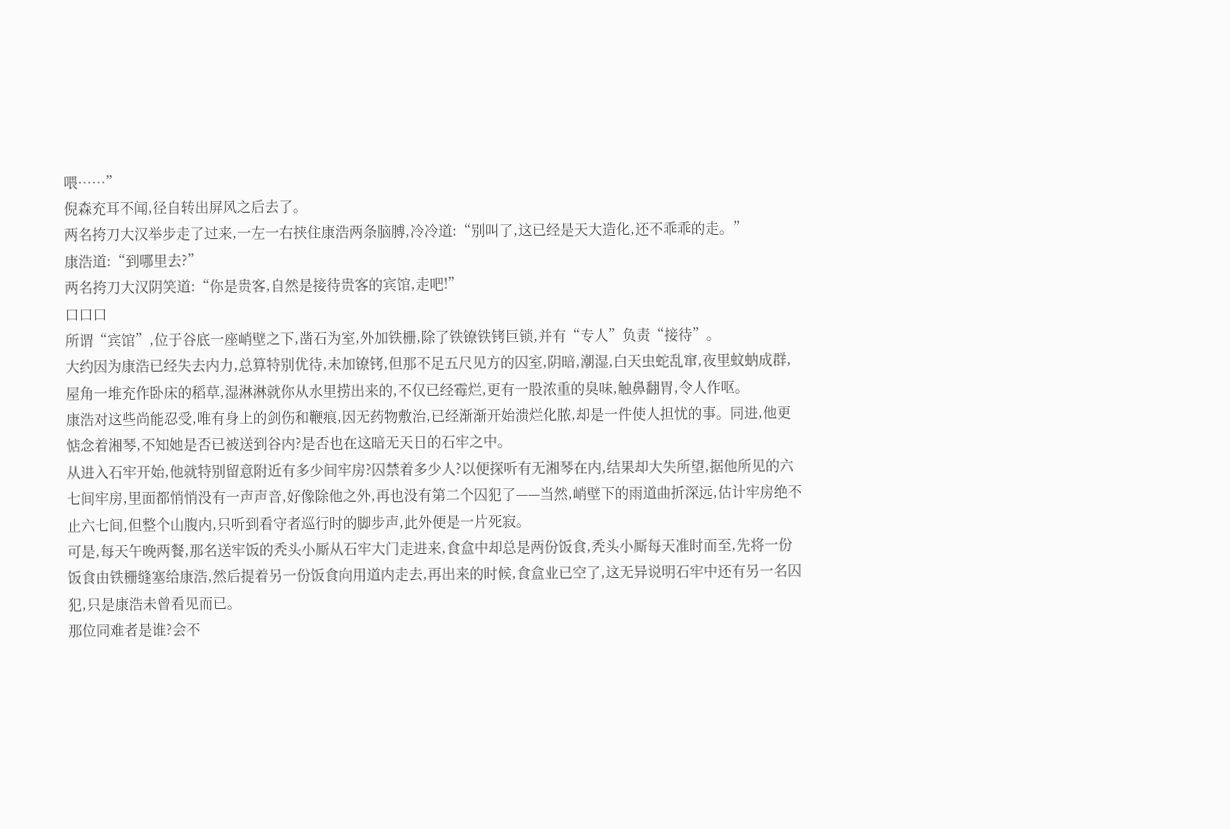喂……”
倪森充耳不闻,径自转出屏风之后去了。
两名挎刀大汉举步走了过来,一左一右挟住康浩两条脑膊,冷冷道:“别叫了,这已经是天大造化,还不乖乖的走。”
康浩道:“到哪里去?”
两名挎刀大汉阴笑道:“你是贵客,自然是接待贵客的宾馆,走吧!”
口口口
所谓“宾馆”,位于谷底一座峭壁之下,凿石为室,外加铁栅,除了铁镣铁铐巨锁,并有“专人”负责“接待”。
大约因为康浩已经失去内力,总算特别优待,未加镣铐,但那不足五尺见方的囚室,阴暗,潮湿,白天虫蛇乱窜,夜里蚊蚋成群,屋角一堆充作卧床的稻草,湿淋淋就你从水里捞出来的,不仅已经霉烂,更有一股浓重的臭味,触鼻翻胃,令人作呕。
康浩对这些尚能忍受,唯有身上的剑伤和鞭痕,因无药物敷治,已经渐渐开始溃烂化脓,却是一件使人担忧的事。同进,他更惦念着湘琴,不知她是否已被送到谷内?是否也在这暗无天日的石牢之中。
从进入石牢开始,他就特别留意附近有多少间牢房?囚禁着多少人?以便探听有无湘琴在内,结果却大失所望,据他所见的六七间牢房,里面都悄悄没有一声声音,好像除他之外,再也没有第二个囚犯了——当然,峭壁下的雨道曲折深远,估计牢房绝不止六七间,但整个山腹内,只听到看守者巡行时的脚步声,此外便是一片死寂。
可是,每天午晚两餐,那名送牢饭的秃头小厮从石牢大门走进来,食盒中却总是两份饭食,秃头小厮每天准时而至,先将一份饭食由铁栅缝塞给康浩,然后提着另一份饭食向用道内走去,再出来的时候,食盒业已空了,这无异说明石牢中还有另一名囚犯,只是康浩未曾看见而已。
那位同难者是谁?会不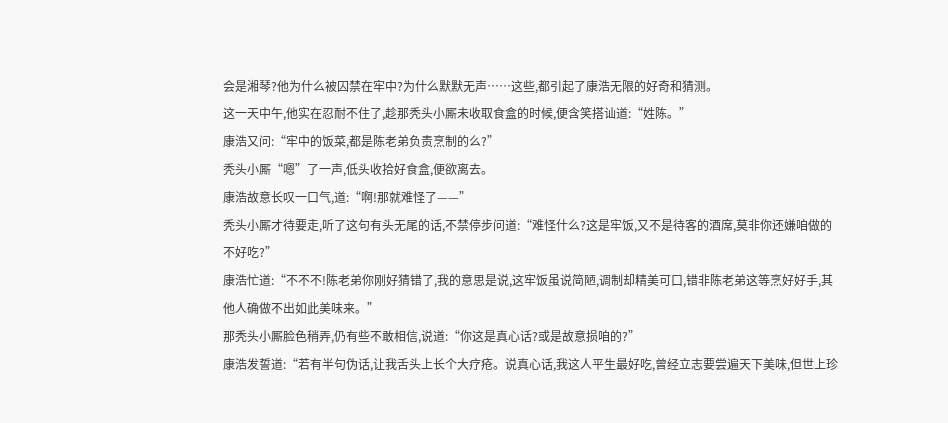会是湘琴?他为什么被囚禁在牢中?为什么默默无声……这些,都引起了康浩无限的好奇和猜测。
这一天中午,他实在忍耐不住了,趁那秃头小厮未收取食盒的时候,便含笑搭讪道:“姓陈。”
康浩又问:“牢中的饭菜,都是陈老弟负责烹制的么?”
秃头小厮“嗯”了一声,低头收拾好食盒,便欲离去。
康浩故意长叹一口气,道:“啊!那就难怪了——”
秃头小厮才待要走,听了这句有头无尾的话,不禁停步问道:“难怪什么?这是牢饭,又不是待客的酒席,莫非你还嫌咱做的不好吃?”
康浩忙道:“不不不!陈老弟你刚好猜错了,我的意思是说,这牢饭虽说简陋,调制却精美可口,错非陈老弟这等烹好好手,其他人确做不出如此美味来。”
那秃头小厮脸色稍弄,仍有些不敢相信,说道:“你这是真心话?或是故意损咱的?”
康浩发誓道:“若有半句伪话,让我舌头上长个大疗疮。说真心话,我这人平生最好吃,曾经立志要尝遍天下美味,但世上珍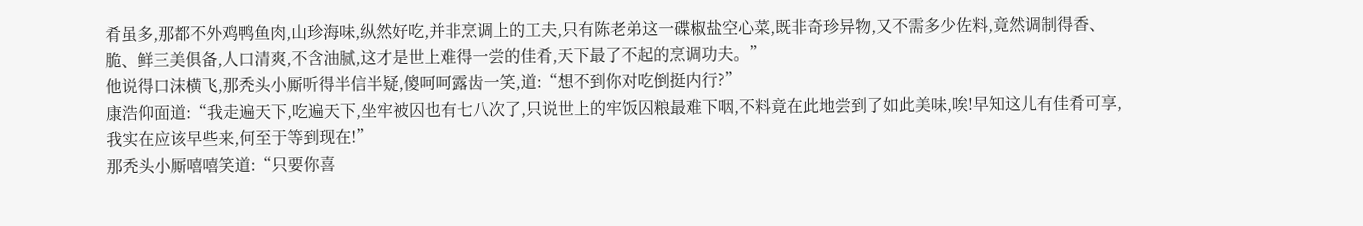肴虽多,那都不外鸡鸭鱼肉,山珍海味,纵然好吃,并非烹调上的工夫,只有陈老弟这一碟椒盐空心菜,既非奇珍异物,又不需多少佐料,竟然调制得香、脆、鲜三美俱备,人口清爽,不含油腻,这才是世上难得一尝的佳肴,天下最了不起的烹调功夫。”
他说得口沫横飞,那秃头小厮听得半信半疑,傻呵呵露齿一笑,道:“想不到你对吃倒挺内行?”
康浩仰面道:“我走遍天下,吃遍天下,坐牢被囚也有七八次了,只说世上的牢饭囚粮最难下咽,不料竟在此地尝到了如此美味,唉!早知这儿有佳肴可享,我实在应该早些来,何至于等到现在!”
那秃头小厮嘻嘻笑道:“只要你喜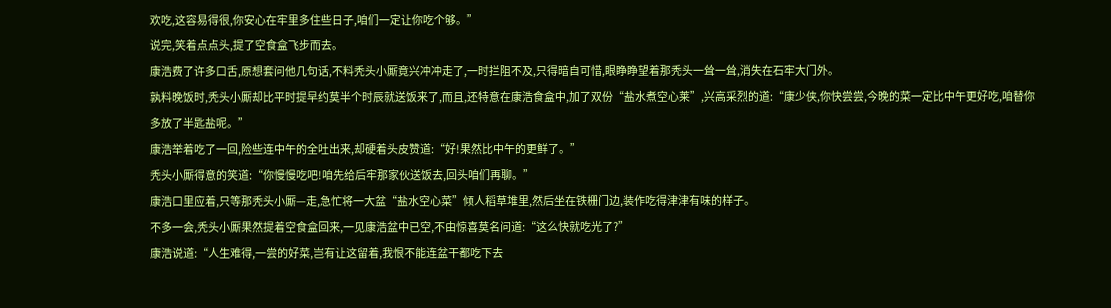欢吃,这容易得很,你安心在牢里多住些日子,咱们一定让你吃个够。”
说完,笑着点点头,提了空食盒飞步而去。
康浩费了许多口舌,原想套问他几句话,不料秃头小厮竟兴冲冲走了,一时拦阻不及,只得暗自可惜,眼睁睁望着那秃头一耸一耸,消失在石牢大门外。
孰料晚饭时,秃头小厮却比平时提早约莫半个时辰就送饭来了,而且,还特意在康浩食盒中,加了双份“盐水煮空心莱”,兴高采烈的道:“康少侠,你快尝尝,今晚的菜一定比中午更好吃,咱替你多放了半匙盐呢。”
康浩举着吃了一回,险些连中午的全吐出来,却硬着头皮赞道:“好!果然比中午的更鲜了。”
秃头小厮得意的笑道:“你慢慢吃吧!咱先给后牢那家伙送饭去,回头咱们再聊。”
康浩口里应着,只等那秃头小厮—走,急忙将一大盆“盐水空心菜”倾人稻草堆里,然后坐在铁栅门边,装作吃得津津有味的样子。
不多一会,秃头小厮果然提着空食盒回来,一见康浩盆中已空,不由惊喜莫名问道:“这么快就吃光了?”
康浩说道:“人生难得,一尝的好菜,岂有让这留着,我恨不能连盆干都吃下去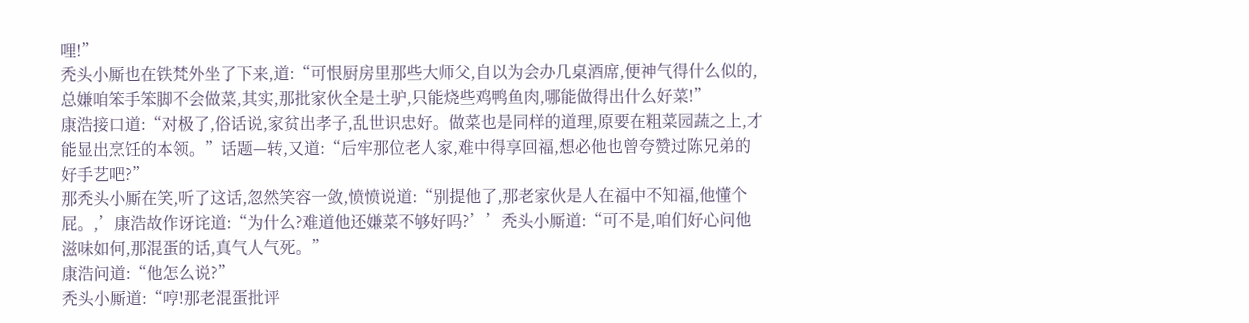哩!”
秃头小厮也在铁梵外坐了下来,道:“可恨厨房里那些大师父,自以为会办几桌酒席,便神气得什么似的,总嫌咱笨手笨脚不会做菜,其实,那批家伙全是土驴,只能烧些鸡鸭鱼肉,哪能做得出什么好菜!”
康浩接口道:“对极了,俗话说,家贫出孝子,乱世识忠好。做菜也是同样的道理,原要在粗菜园蔬之上,才能显出烹饪的本领。”话题—转,又道:“后牢那位老人家,难中得享回福,想必他也曾夸赞过陈兄弟的好手艺吧?”
那秃头小厮在笑,听了这话,忽然笑容一敛,愤愤说道:“别提他了,那老家伙是人在福中不知福,他懂个屁。,’康浩故作讶诧道:“为什么?难道他还嫌菜不够好吗?’’秃头小厮道:“可不是,咱们好心问他滋味如何,那混蛋的话,真气人气死。”
康浩问道:“他怎么说?”
秃头小厮道:“哼!那老混蛋批评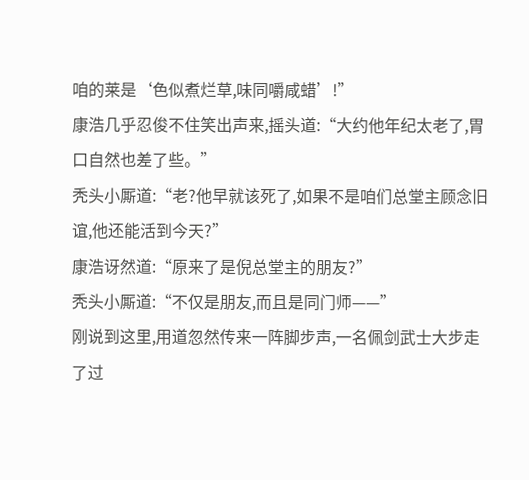咱的莱是‘色似煮烂草,味同嚼咸蜡’!”
康浩几乎忍俊不住笑出声来,摇头道:“大约他年纪太老了,胃口自然也差了些。”
秃头小厮道:“老?他早就该死了,如果不是咱们总堂主顾念旧谊,他还能活到今天?”
康浩讶然道:“原来了是倪总堂主的朋友?”
秃头小厮道:“不仅是朋友,而且是同门师——”
刚说到这里,用道忽然传来一阵脚步声,一名佩剑武士大步走了过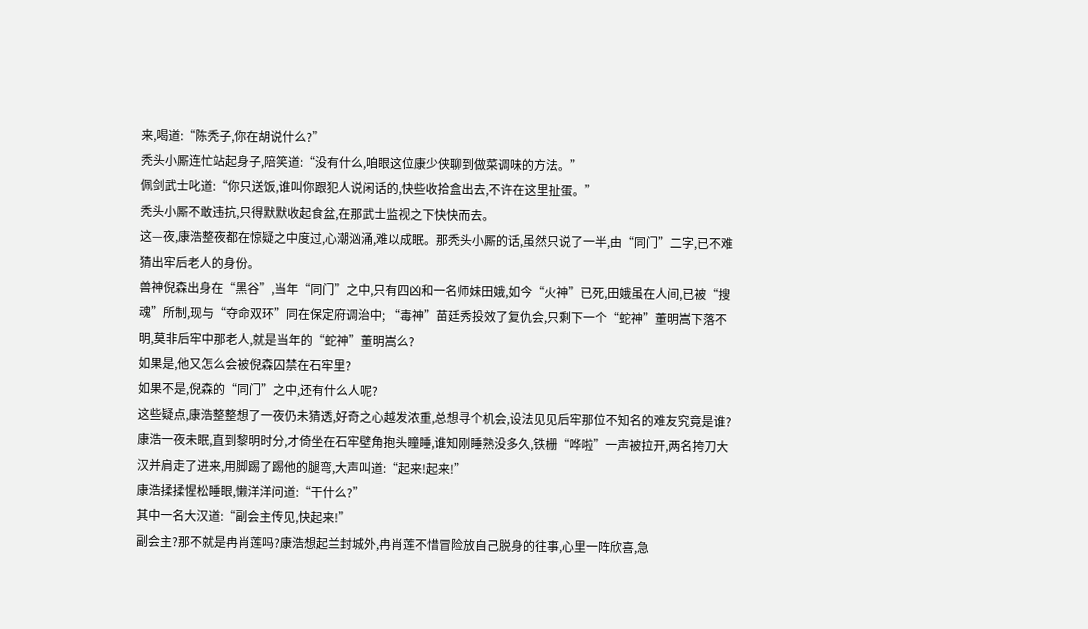来,喝道:“陈秃子,你在胡说什么?”
秃头小厮连忙站起身子,陪笑道:“没有什么,咱眼这位康少侠聊到做菜调味的方法。”
佩剑武士叱道:“你只送饭,谁叫你跟犯人说闲话的,快些收拾盒出去,不许在这里扯蛋。”
秃头小厮不敢违抗,只得默默收起食盆,在那武士监视之下快快而去。
这—夜,康浩整夜都在惊疑之中度过,心潮汹涌,难以成眠。那秃头小厮的话,虽然只说了一半,由“同门”二字,已不难猜出牢后老人的身份。
兽神倪森出身在“黑谷”,当年“同门”之中,只有四凶和一名师妹田娥,如今“火神”已死,田娥虽在人间,已被“搜魂”所制,现与“夺命双环”同在保定府调治中; “毒神”苗廷秀投效了复仇会,只剩下一个“蛇神”董明嵩下落不明,莫非后牢中那老人,就是当年的“蛇神”董明嵩么?
如果是,他又怎么会被倪森囚禁在石牢里?
如果不是,倪森的“同门”之中,还有什么人呢?
这些疑点,康浩整整想了一夜仍未猜透,好奇之心越发浓重,总想寻个机会,设法见见后牢那位不知名的难友究竟是谁?
康浩一夜未眠,直到黎明时分,才倚坐在石牢壁角抱头瞳睡,谁知刚睡熟没多久,铁栅“哗啦”一声被拉开,两名挎刀大汉并肩走了进来,用脚踢了踢他的腿弯,大声叫道:“起来!起来!”
康浩揉揉惺松睡眼,懒洋洋问道:“干什么?”
其中一名大汉道:“副会主传见,快起来!”
副会主?那不就是冉肖莲吗?康浩想起兰封城外,冉肖莲不惜冒险放自己脱身的往事,心里一阵欣喜,急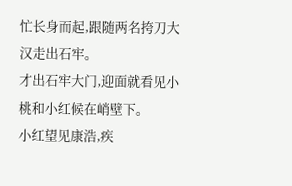忙长身而起,跟随两名挎刀大汉走出石牢。
才出石牢大门,迎面就看见小桃和小红候在峭壁下。
小红望见康浩,疾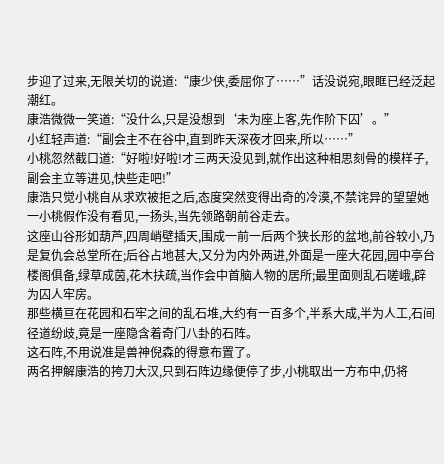步迎了过来,无限关切的说道:“康少侠,委屈你了……”话没说宛,眼眶已经泛起潮红。
康浩微微一笑道:“没什么,只是没想到‘未为座上客,先作阶下囚’。”
小红轻声道:“副会主不在谷中,直到昨天深夜才回来,所以……”
小桃忽然截口道:“好啦!好啦!才三两天没见到,就作出这种相思刻骨的模样子,副会主立等进见,快些走吧!”
康浩只觉小桃自从求欢被拒之后,态度突然变得出奇的冷漠,不禁诧异的望望她一小桃假作没有看见,一扬头,当先领路朝前谷走去。
这座山谷形如葫芦,四周峭壁插天,围成一前一后两个狭长形的盆地,前谷较小,乃是复仇会总堂所在;后谷占地甚大,又分为内外两进,外面是一座大花园,园中亭台楼阁俱备,绿草成茵,花木扶疏,当作会中首脑人物的居所;最里面则乱石嗟峨,辟为囚人牢房。
那些横亘在花园和石牢之间的乱石堆,大约有一百多个,半系大成,半为人工,石间径道纷歧,竟是一座隐含着奇门八卦的石阵。
这石阵,不用说准是兽神倪森的得意布置了。
两名押解康浩的挎刀大汉,只到石阵边缘便停了步,小桃取出一方布中,仍将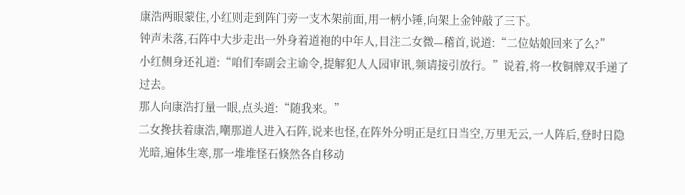康浩两眼蒙住,小红则走到阵门旁一支木架前面,用一柄小锤,向架上金钟敲了三下。
钟声未落,石阵中大步走出一外身着道袍的中年人,目注二女微—稽首,说道:“二位姑娘回来了么?”
小红侧身还礼道:“咱们奉副会主谕令,提解犯人人园审讯,频请接引放行。”说着,将一枚铜牌双手递了过去。
那人向康浩打量一眼,点头道:“随我来。”
二女搀扶着康浩,嘲那道人进入石阵,说来也怪,在阵外分明正是红日当空,万里无云,一人阵后,登时日隐光暗,遍体生寒,那一堆堆怪石倏然各自移动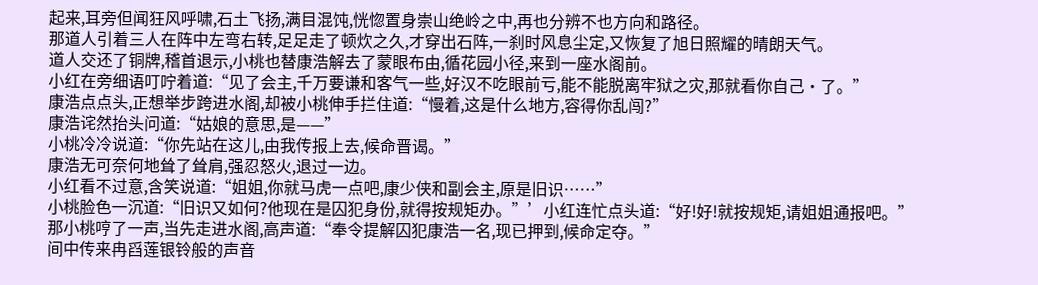起来,耳旁但闻狂风呼啸,石土飞扬,满目混饨,恍惚置身崇山绝岭之中,再也分辨不也方向和路径。
那道人引着三人在阵中左弯右转,足足走了顿炊之久,才穿出石阵,一刹时风息尘定,又恢复了旭日照耀的晴朗天气。
道人交还了铜牌,稽首退示,小桃也替康浩解去了蒙眼布由,循花园小径,来到一座水阁前。
小红在旁细语叮咛着道:“见了会主,千万要谦和客气一些,好汉不吃眼前亏,能不能脱离牢狱之灾,那就看你自己·了。”
康浩点点头,正想举步跨进水阁,却被小桃伸手拦住道:“慢着,这是什么地方,容得你乱闯?”
康浩诧然抬头问道:“姑娘的意思,是——”
小桃冷冷说道:“你先站在这儿,由我传报上去,候命晋谒。”
康浩无可奈何地耸了耸肩,强忍怒火,退过一边。
小红看不过意,含笑说道:“姐姐,你就马虎一点吧,康少侠和副会主,原是旧识……”
小桃脸色一沉道:“旧识又如何?他现在是囚犯身份,就得按规矩办。”’小红连忙点头道:“好!好!就按规矩,请姐姐通报吧。”
那小桃哼了一声,当先走进水阁,高声道:“奉令提解囚犯康浩一名,现已押到,候命定夺。”
间中传来冉舀莲银铃般的声音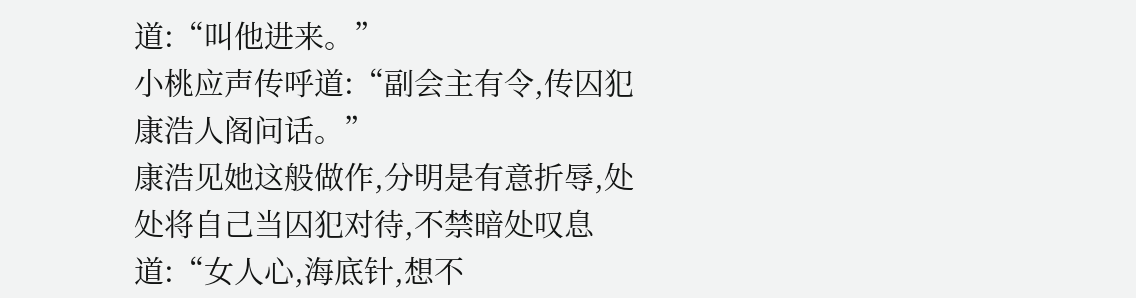道:“叫他进来。”
小桃应声传呼道:“副会主有令,传囚犯康浩人阁问话。”
康浩见她这般做作,分明是有意折辱,处处将自己当囚犯对待,不禁暗处叹息道:“女人心,海底针,想不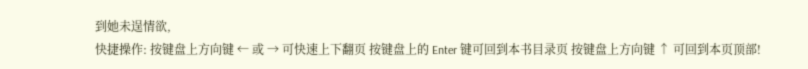到她未逞情欲,
快捷操作: 按键盘上方向键 ← 或 → 可快速上下翻页 按键盘上的 Enter 键可回到本书目录页 按键盘上方向键 ↑ 可回到本页顶部!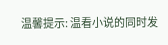温馨提示: 温看小说的同时发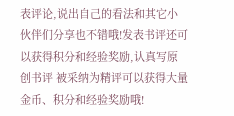表评论,说出自己的看法和其它小伙伴们分享也不错哦!发表书评还可以获得积分和经验奖励,认真写原创书评 被采纳为精评可以获得大量金币、积分和经验奖励哦!